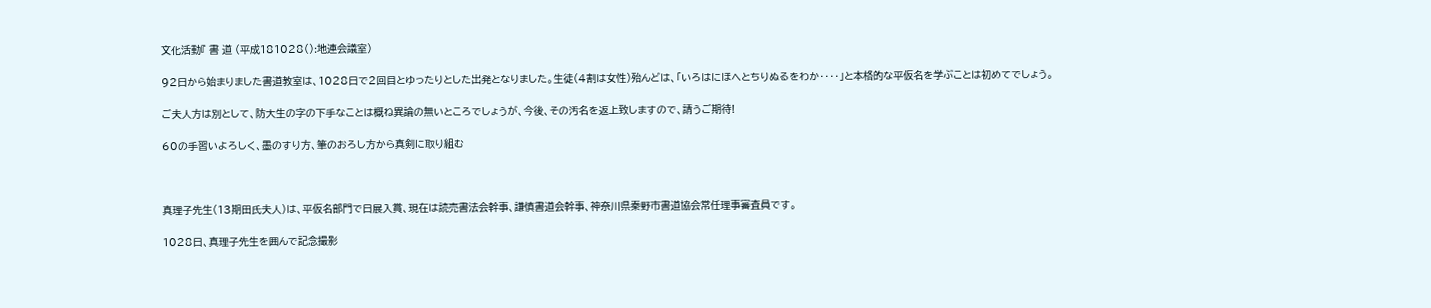文化活動『 書 道 (平成181028():地連会議室)

92日から始まりました書道教室は、1028日で2回目とゆったりとした出発となりました。生徒(4割は女性)殆んどは、「いろはにほへとちりぬるをわか‥‥」と本格的な平仮名を学ぶことは初めてでしょう。

ご夫人方は別として、防大生の字の下手なことは概ね異論の無いところでしょうが、今後、その汚名を返上致しますので、請うご期待!

60の手習いよろしく、墨のすり方、筆のおろし方から真剣に取り組む



真理子先生(13期田氏夫人)は、平仮名部門で日展入賞、現在は読売書法会幹事、謙慎書道会幹事、神奈川県秦野市書道協会常任理事審査員です。

1028日、真理子先生を囲んで記念撮影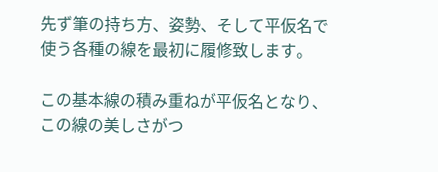先ず筆の持ち方、姿勢、そして平仮名で使う各種の線を最初に履修致します。

この基本線の積み重ねが平仮名となり、この線の美しさがつ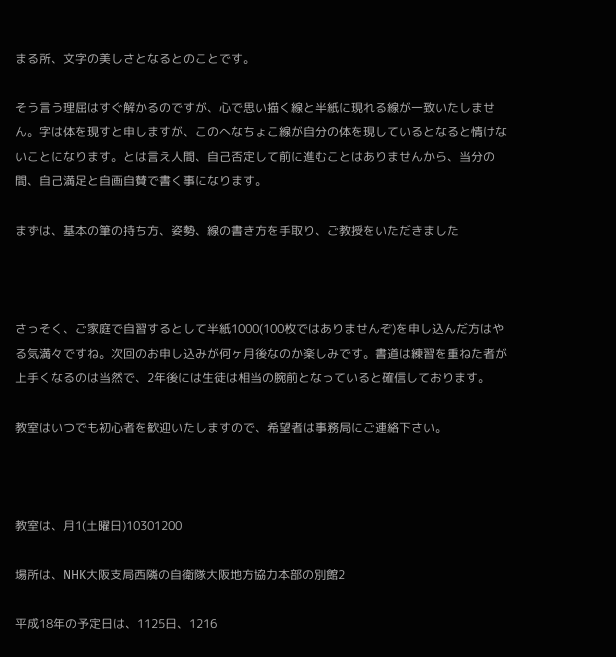まる所、文字の美しさとなるとのことです。

そう言う理屈はすぐ解かるのですが、心で思い描く線と半紙に現れる線が一致いたしません。字は体を現すと申しますが、このへなちょこ線が自分の体を現しているとなると情けないことになります。とは言え人間、自己否定して前に進むことはありませんから、当分の間、自己満足と自画自賛で書く事になります。

まずは、基本の筆の持ち方、姿勢、線の書き方を手取り、ご教授をいただきました



さっそく、ご家庭で自習するとして半紙1000(100枚ではありませんぞ)を申し込んだ方はやる気満々ですね。次回のお申し込みが何ヶ月後なのか楽しみです。書道は練習を重ねた者が上手くなるのは当然で、2年後には生徒は相当の腕前となっていると確信しております。

教室はいつでも初心者を歓迎いたしますので、希望者は事務局にご連絡下さい。



教室は、月1(土曜日)10301200

場所は、NHK大阪支局西隣の自衛隊大阪地方協力本部の別館2

平成18年の予定日は、1125日、1216